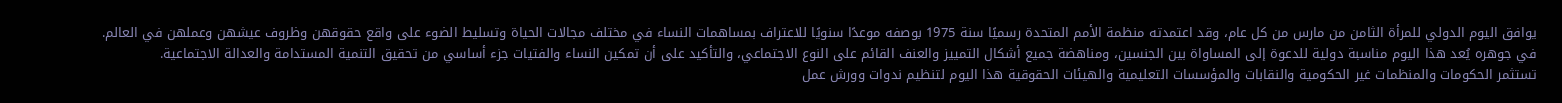يوافق اليوم الدولي للمرأة الثامن من مارس من كل عام، وقد اعتمدته منظمة الأمم المتحدة رسميًا سنة 1975 بوصفه موعدًا سنويًا للاعتراف بمساهمات النساء في مختلف مجالات الحياة وتسليط الضوء على واقع حقوقهن وظروف عيشهن وعملهن في العالم. في جوهره يُعد هذا اليوم مناسبة دولية للدعوة إلى المساواة بين الجنسين، ومناهضة جميع أشكال التمييز والعنف القائم على النوع الاجتماعي، والتأكيد على أن تمكين النساء والفتيات جزء أساسي من تحقيق التنمية المستدامة والعدالة الاجتماعية.
تستثمر الحكومات والمنظمات غير الحكومية والنقابات والمؤسسات التعليمية والهيئات الحقوقية هذا اليوم لتنظيم ندوات وورش عمل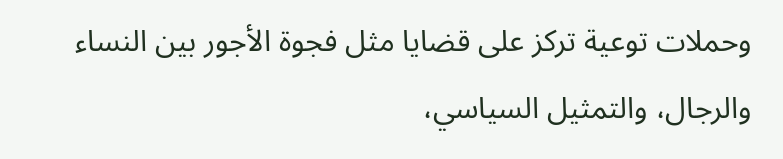وحملات توعية تركز على قضايا مثل فجوة الأجور بين النساء والرجال، والتمثيل السياسي،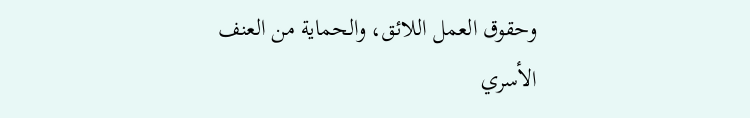وحقوق العمل اللائق، والحماية من العنف الأسري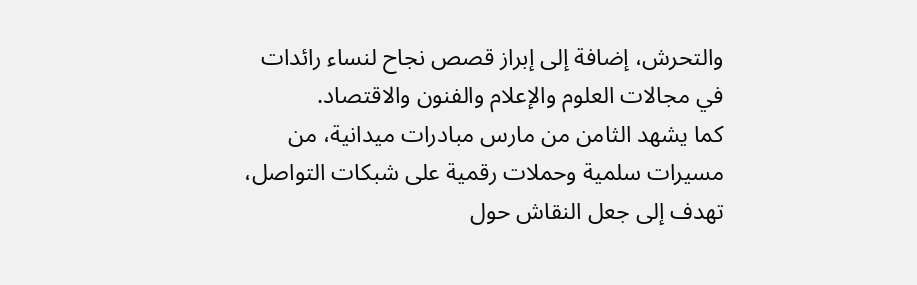والتحرش، إضافة إلى إبراز قصص نجاح لنساء رائدات في مجالات العلوم والإعلام والفنون والاقتصاد.
كما يشهد الثامن من مارس مبادرات ميدانية، من مسيرات سلمية وحملات رقمية على شبكات التواصل، تهدف إلى جعل النقاش حول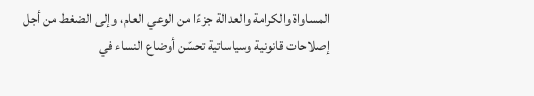المساواة والكرامة والعدالة جزءًا من الوعي العام، وإلى الضغط من أجل إصلاحات قانونية وسياساتية تحسّن أوضاع النساء في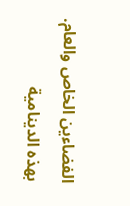الفضاءين الخاص والعام. بهذه الدينامية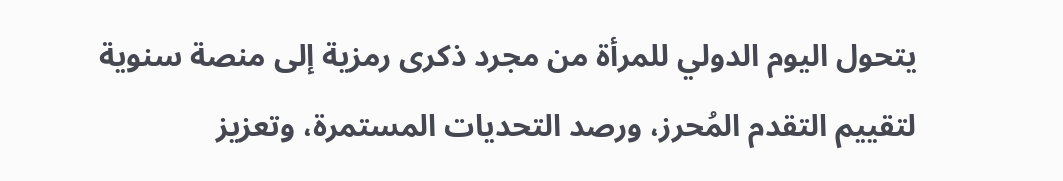يتحول اليوم الدولي للمرأة من مجرد ذكرى رمزية إلى منصة سنوية لتقييم التقدم المُحرز، ورصد التحديات المستمرة، وتعزيز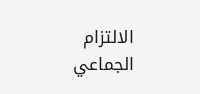الالتزام الجماعي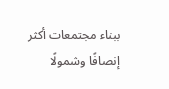ببناء مجتمعات أكثر إنصافًا وشمولًا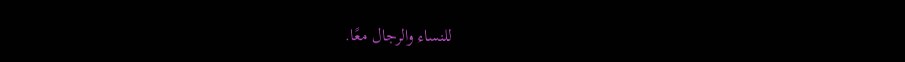للنساء والرجال معًا.